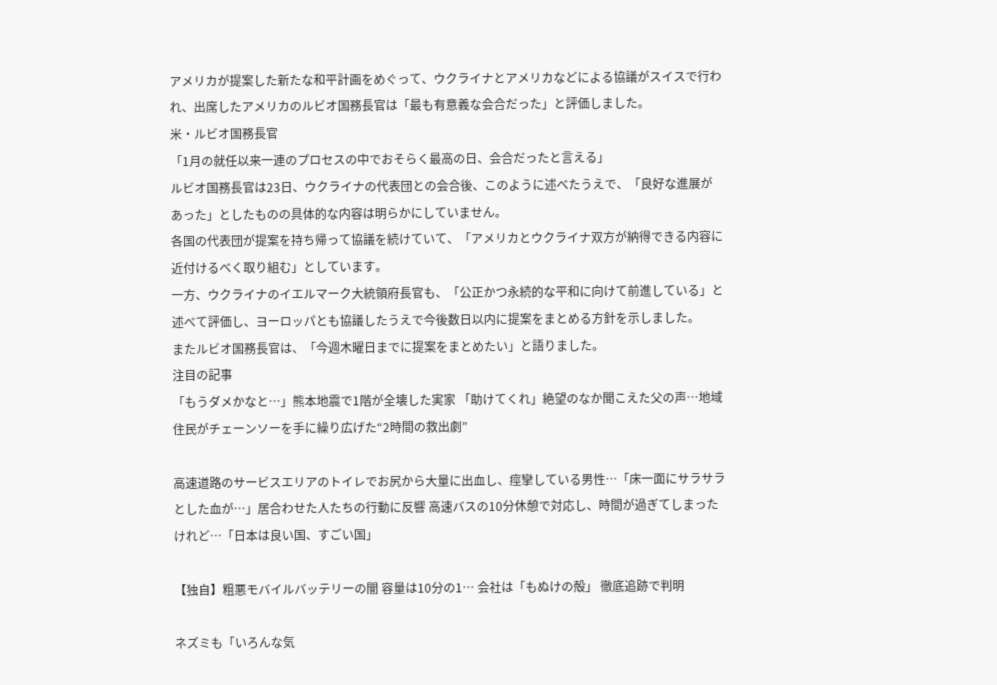アメリカが提案した新たな和平計画をめぐって、ウクライナとアメリカなどによる協議がスイスで行われ、出席したアメリカのルビオ国務長官は「最も有意義な会合だった」と評価しました。
米・ルビオ国務長官
「1月の就任以来一連のプロセスの中でおそらく最高の日、会合だったと言える」
ルビオ国務長官は23日、ウクライナの代表団との会合後、このように述べたうえで、「良好な進展があった」としたものの具体的な内容は明らかにしていません。
各国の代表団が提案を持ち帰って協議を続けていて、「アメリカとウクライナ双方が納得できる内容に近付けるべく取り組む」としています。
一方、ウクライナのイエルマーク大統領府長官も、「公正かつ永続的な平和に向けて前進している」と述べて評価し、ヨーロッパとも協議したうえで今後数日以内に提案をまとめる方針を示しました。
またルビオ国務長官は、「今週木曜日までに提案をまとめたい」と語りました。
注目の記事
「もうダメかなと…」熊本地震で1階が全壊した実家 「助けてくれ」絶望のなか聞こえた父の声…地域住民がチェーンソーを手に繰り広げた“2時間の救出劇”

高速道路のサービスエリアのトイレでお尻から大量に出血し、痙攣している男性…「床一面にサラサラとした血が…」居合わせた人たちの行動に反響 高速バスの10分休憩で対応し、時間が過ぎてしまったけれど…「日本は良い国、すごい国」

【独自】粗悪モバイルバッテリーの闇 容量は10分の1… 会社は「もぬけの殻」 徹底追跡で判明

ネズミも「いろんな気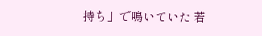持ち」で鳴いていた 若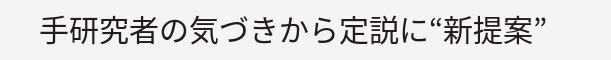手研究者の気づきから定説に“新提案”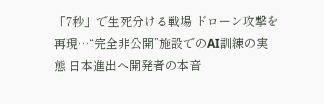「7秒」で生死分ける戦場 ドローン攻撃を再現…“完全非公開”施設でのAI訓練の実態 日本進出へ開発者の本音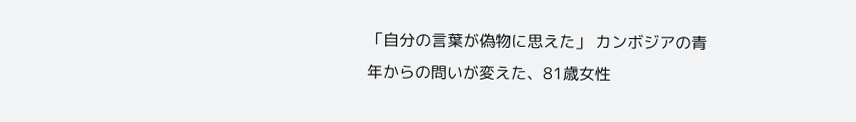「自分の言葉が偽物に思えた」 カンボジアの青年からの問いが変えた、81歳女性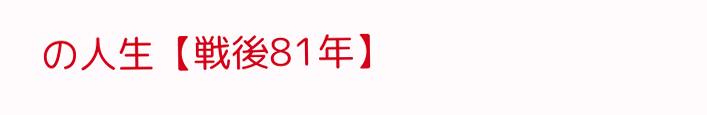の人生【戦後81年】